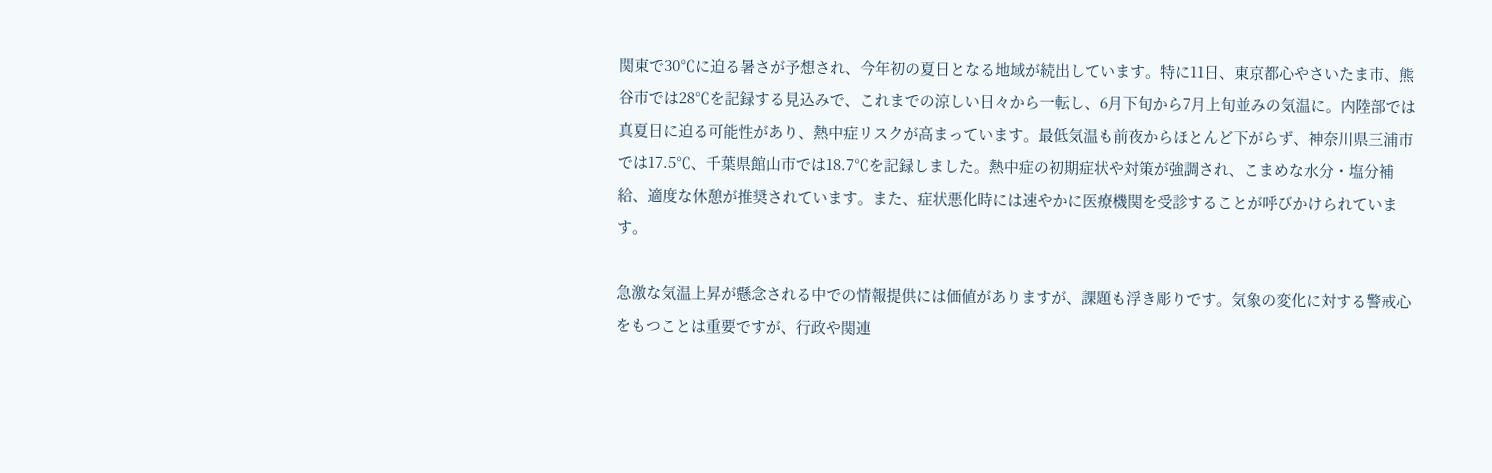関東で30℃に迫る暑さが予想され、今年初の夏日となる地域が続出しています。特に11日、東京都心やさいたま市、熊谷市では28℃を記録する見込みで、これまでの涼しい日々から一転し、6月下旬から7月上旬並みの気温に。内陸部では真夏日に迫る可能性があり、熱中症リスクが高まっています。最低気温も前夜からほとんど下がらず、神奈川県三浦市では17.5℃、千葉県館山市では18.7℃を記録しました。熱中症の初期症状や対策が強調され、こまめな水分・塩分補給、適度な休憩が推奨されています。また、症状悪化時には速やかに医療機関を受診することが呼びかけられています。

急激な気温上昇が懸念される中での情報提供には価値がありますが、課題も浮き彫りです。気象の変化に対する警戒心をもつことは重要ですが、行政や関連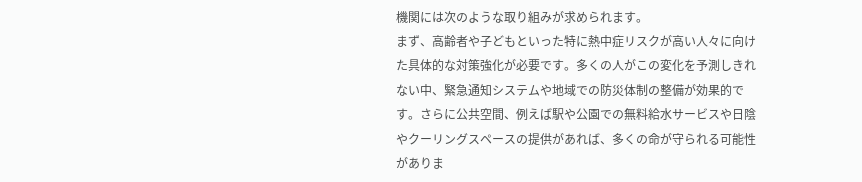機関には次のような取り組みが求められます。
まず、高齢者や子どもといった特に熱中症リスクが高い人々に向けた具体的な対策強化が必要です。多くの人がこの変化を予測しきれない中、緊急通知システムや地域での防災体制の整備が効果的です。さらに公共空間、例えば駅や公園での無料給水サービスや日陰やクーリングスペースの提供があれば、多くの命が守られる可能性がありま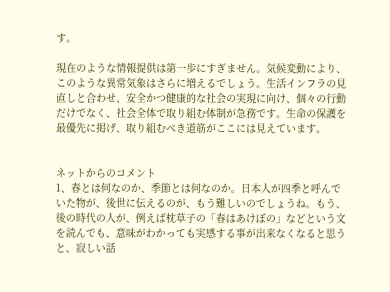す。

現在のような情報提供は第一歩にすぎません。気候変動により、このような異常気象はさらに増えるでしょう。生活インフラの見直しと合わせ、安全かつ健康的な社会の実現に向け、個々の行動だけでなく、社会全体で取り組む体制が急務です。生命の保護を最優先に掲げ、取り組むべき道筋がここには見えています。


ネットからのコメント
1、春とは何なのか、季節とは何なのか。日本人が四季と呼んでいた物が、後世に伝えるのが、もう難しいのでしょうね。もう、後の時代の人が、例えば枕草子の「春はあけぼの」などという文を読んでも、意味がわかっても実感する事が出来なくなると思うと、寂しい話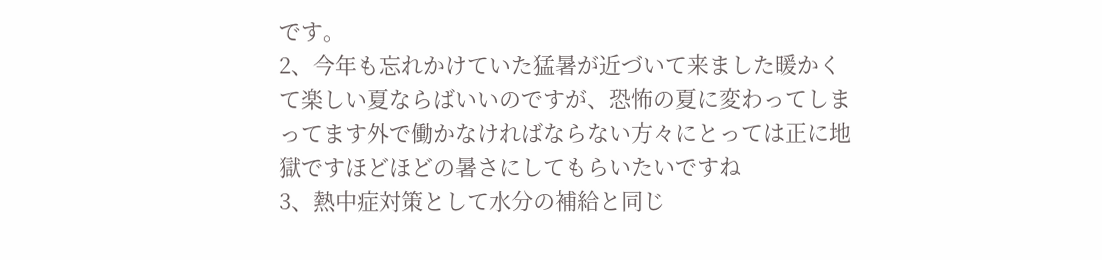です。
2、今年も忘れかけていた猛暑が近づいて来ました暖かくて楽しい夏ならばいいのですが、恐怖の夏に変わってしまってます外で働かなければならない方々にとっては正に地獄ですほどほどの暑さにしてもらいたいですね
3、熱中症対策として水分の補給と同じ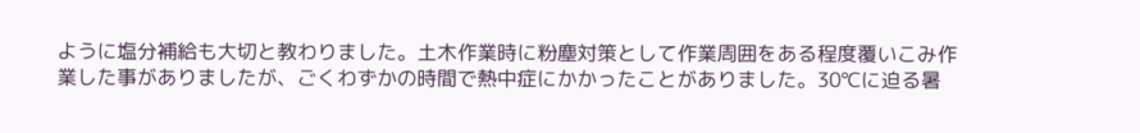ように塩分補給も大切と教わりました。土木作業時に粉塵対策として作業周囲をある程度覆いこみ作業した事がありましたが、ごくわずかの時間で熱中症にかかったことがありました。30℃に迫る暑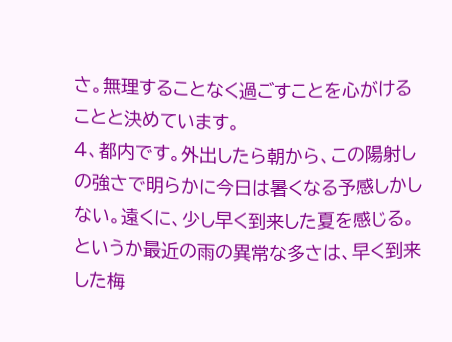さ。無理することなく過ごすことを心がけることと決めています。
4、都内です。外出したら朝から、この陽射しの強さで明らかに今日は暑くなる予感しかしない。遠くに、少し早く到来した夏を感じる。というか最近の雨の異常な多さは、早く到来した梅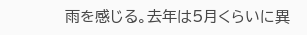雨を感じる。去年は5月くらいに異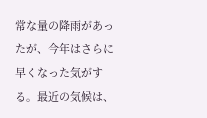常な量の降雨があったが、今年はさらに早くなった気がする。最近の気候は、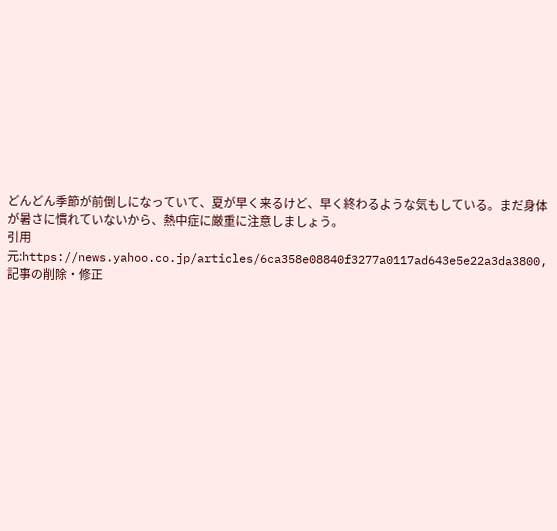どんどん季節が前倒しになっていて、夏が早く来るけど、早く終わるような気もしている。まだ身体が暑さに慣れていないから、熱中症に厳重に注意しましょう。
引用元:https://news.yahoo.co.jp/articles/6ca358e08840f3277a0117ad643e5e22a3da3800,記事の削除・修正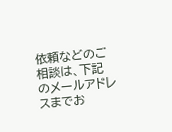依頼などのご相談は、下記のメールアドレスまでお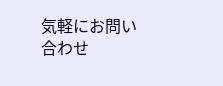気軽にお問い合わせ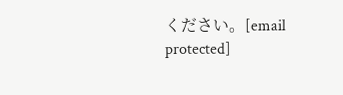ください。[email protected]